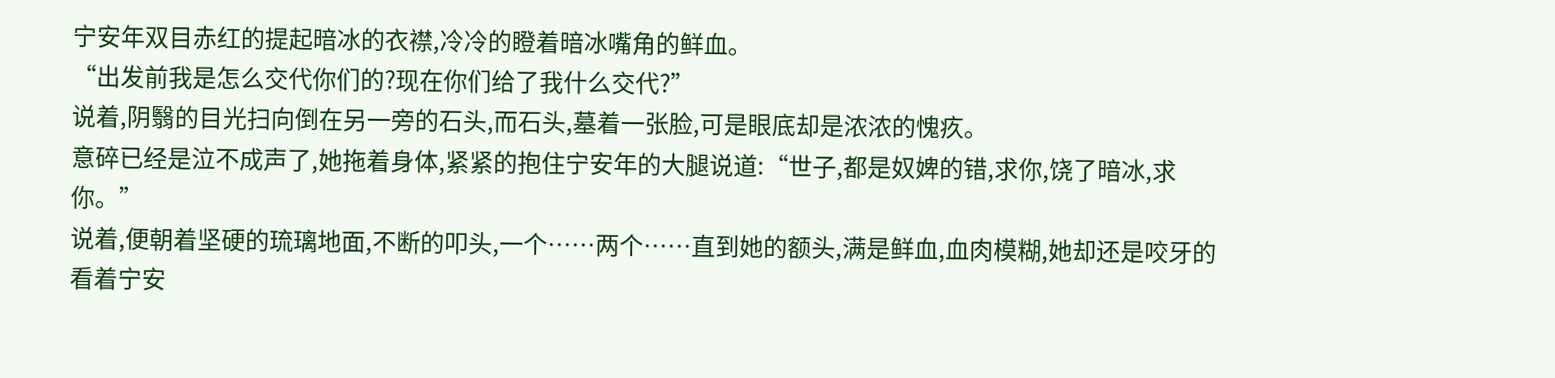宁安年双目赤红的提起暗冰的衣襟,冷冷的瞪着暗冰嘴角的鲜血。
“出发前我是怎么交代你们的?现在你们给了我什么交代?”
说着,阴翳的目光扫向倒在另一旁的石头,而石头,墓着一张脸,可是眼底却是浓浓的愧疚。
意碎已经是泣不成声了,她拖着身体,紧紧的抱住宁安年的大腿说道:“世子,都是奴婢的错,求你,饶了暗冰,求你。”
说着,便朝着坚硬的琉璃地面,不断的叩头,一个……两个……直到她的额头,满是鲜血,血肉模糊,她却还是咬牙的看着宁安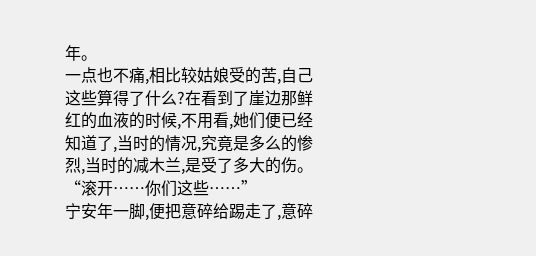年。
一点也不痛,相比较姑娘受的苦,自己这些算得了什么?在看到了崖边那鲜红的血液的时候,不用看,她们便已经知道了,当时的情况,究竟是多么的惨烈,当时的减木兰,是受了多大的伤。
“滚开……你们这些……”
宁安年一脚,便把意碎给踢走了,意碎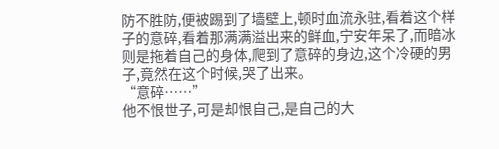防不胜防,便被踢到了墙壁上,顿时血流永驻,看着这个样子的意碎,看着那满满溢出来的鲜血,宁安年呆了,而暗冰则是拖着自己的身体,爬到了意碎的身边,这个冷硬的男子,竟然在这个时候,哭了出来。
“意碎……”
他不恨世子,可是却恨自己,是自己的大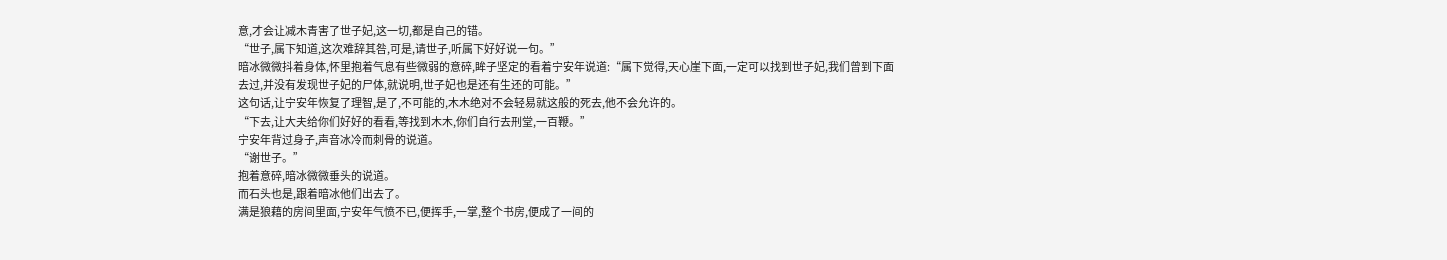意,才会让减木青害了世子妃,这一切,都是自己的错。
“世子,属下知道,这次难辞其咎,可是,请世子,听属下好好说一句。”
暗冰微微抖着身体,怀里抱着气息有些微弱的意碎,眸子坚定的看着宁安年说道:“属下觉得,天心崖下面,一定可以找到世子妃,我们曾到下面去过,并没有发现世子妃的尸体,就说明,世子妃也是还有生还的可能。”
这句话,让宁安年恢复了理智,是了,不可能的,木木绝对不会轻易就这般的死去,他不会允许的。
“下去,让大夫给你们好好的看看,等找到木木,你们自行去刑堂,一百鞭。”
宁安年背过身子,声音冰冷而刺骨的说道。
“谢世子。”
抱着意碎,暗冰微微垂头的说道。
而石头也是,跟着暗冰他们出去了。
满是狼藉的房间里面,宁安年气愤不已,便挥手,一掌,整个书房,便成了一间的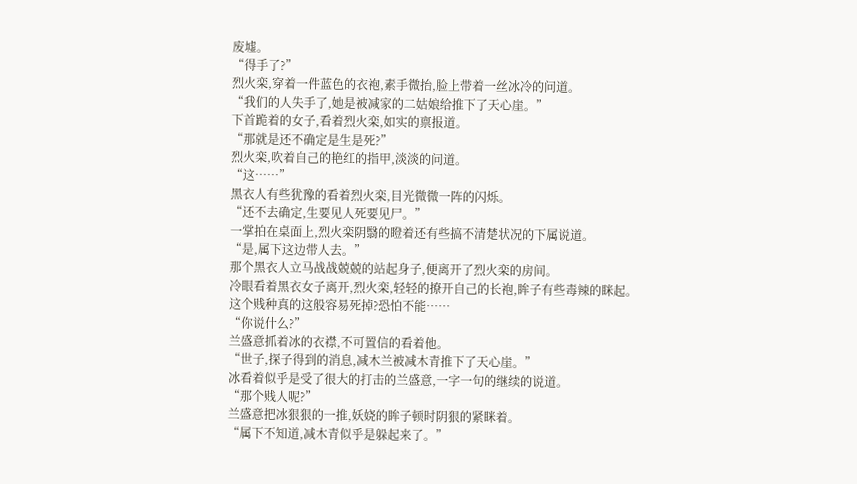废墟。
“得手了?”
烈火栾,穿着一件蓝色的衣袍,素手微抬,脸上带着一丝冰冷的问道。
“我们的人失手了,她是被减家的二姑娘给推下了天心崖。”
下首跪着的女子,看着烈火栾,如实的禀报道。
“那就是还不确定是生是死?”
烈火栾,吹着自己的艳红的指甲,淡淡的问道。
“这……”
黑衣人有些犹豫的看着烈火栾,目光微微一阵的闪烁。
“还不去确定,生要见人死要见尸。”
一掌拍在桌面上,烈火栾阴翳的瞪着还有些搞不清楚状况的下属说道。
“是,属下这边带人去。”
那个黑衣人立马战战兢兢的站起身子,便离开了烈火栾的房间。
冷眼看着黑衣女子离开,烈火栾,轻轻的撩开自己的长袍,眸子有些毒辣的眯起。
这个贱种真的这般容易死掉?恐怕不能……
“你说什么?”
兰盛意抓着冰的衣襟,不可置信的看着他。
“世子,探子得到的消息,减木兰被减木青推下了天心崖。”
冰看着似乎是受了很大的打击的兰盛意,一字一句的继续的说道。
“那个贱人呢?”
兰盛意把冰狠狠的一推,妖娆的眸子顿时阴狠的紧眯着。
“属下不知道,减木青似乎是躲起来了。”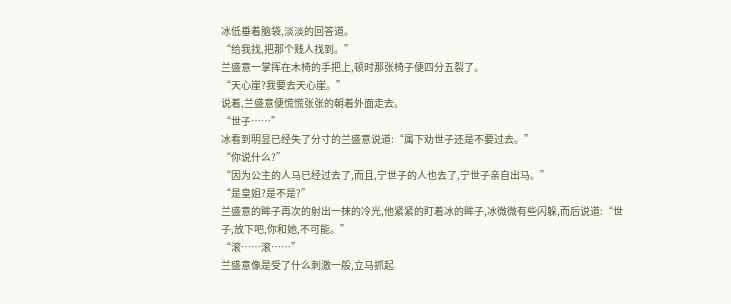冰低垂着脑袋,淡淡的回答道。
“给我找,把那个贱人找到。”
兰盛意一掌挥在木椅的手把上,顿时那张椅子便四分五裂了。
“天心崖?我要去天心崖。”
说着,兰盛意便慌慌张张的朝着外面走去。
“世子……”
冰看到明显已经失了分寸的兰盛意说道:“属下劝世子还是不要过去。”
“你说什么?”
“因为公主的人马已经过去了,而且,宁世子的人也去了,宁世子亲自出马。”
“是皇姐?是不是?”
兰盛意的眸子再次的射出一抹的冷光,他紧紧的盯着冰的眸子,冰微微有些闪躲,而后说道:“世子,放下吧,你和她,不可能。”
“滚……滚……”
兰盛意像是受了什么刺激一般,立马抓起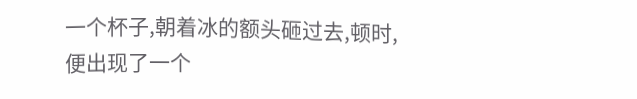一个杯子,朝着冰的额头砸过去,顿时,便出现了一个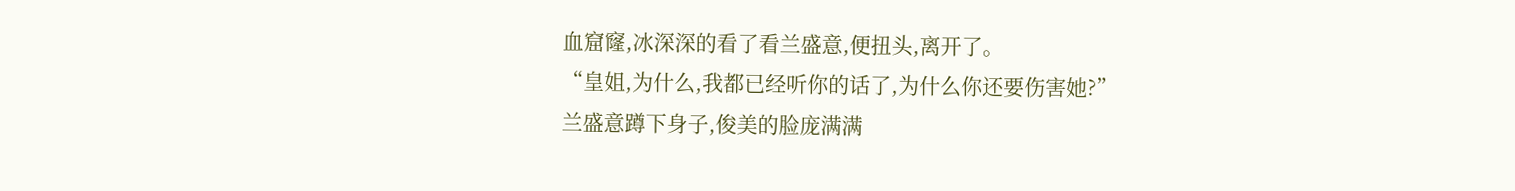血窟窿,冰深深的看了看兰盛意,便扭头,离开了。
“皇姐,为什么,我都已经听你的话了,为什么你还要伤害她?”
兰盛意蹲下身子,俊美的脸庞满满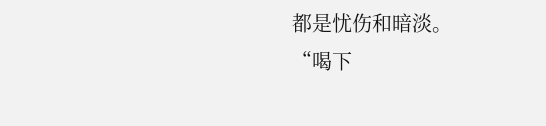都是忧伤和暗淡。
“喝下